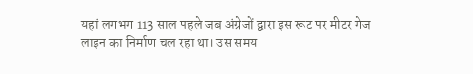यहां लगभग 113 साल पहले जब अंग्रेजों द्वारा इस रूट पर मीटर गेज लाइन का निर्माण चल रहा था। उस समय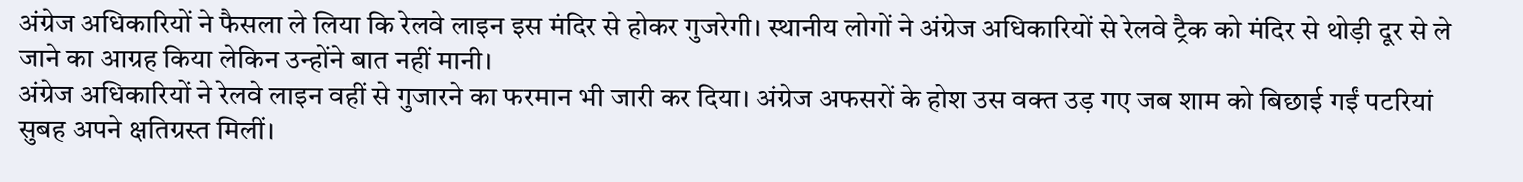अंग्रेज अधिकारियों ने फैसला ले लिया कि रेलवे लाइन इस मंदिर से होकर गुजरेगी। स्थानीय लोगों ने अंग्रेज अधिकारियों से रेलवे ट्रैक को मंदिर से थोड़ी दूर से ले जाने का आग्रह किया लेकिन उन्होंने बात नहीं मानी।
अंग्रेज अधिकारियों ने रेलवे लाइन वहीं से गुजारने का फरमान भी जारी कर दिया। अंग्रेज अफसरों के होश उस वक्त उड़ गए जब शाम को बिछाई गईं पटरियां सुबह अपने क्षतिग्रस्त मिलीं।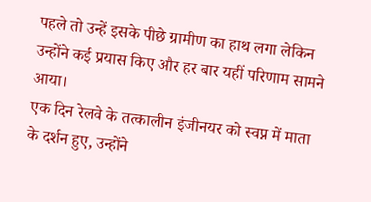पहले तो उन्हें इसके पीछे ग्रामीण का हाथ लगा लेकिन उन्होंने कई प्रयास किए और हर बार यहीं परिणाम सामने आया।
एक दिन रेलवे के तत्कालीन इंजीनयर को स्वप्न में माता के दर्शन हुए, उन्होंने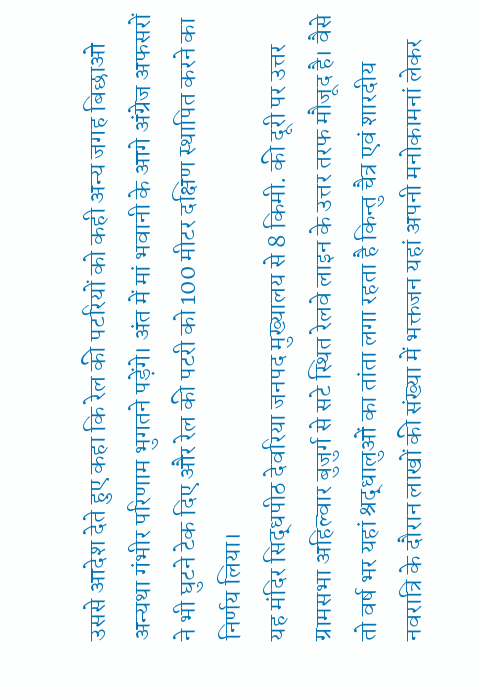उससे आदेश देते हुए कहा कि रेल की पटरियों को कही अन्य जगह बिछाओ अन्यथा गंभीर परिणाम भुगतने पड़ेंगे। अंत में मां भवानी के आगे अंग्रेज अफसरों ने भी घुटने टेक दिए और रेल की पटरी को 100 मीटर दक्षिण स्थापित करने का निर्णय लिया।
यह मंदिर सिद्धपीठ देवरिया जनपद मुख्यालय से 8 किमी. की दूरी पर उत्तर ग्रामसभा अहिल्वार बुजुर्ग से सटे स्थित रेलवे लाइन के उत्तर तरफ मौजूद है। वैसे तो वर्ष भर यहां श्रद्धालुओं का तांता लगा रहता है किन्तु चैत्र एवं शारदीय नवरात्रि के दौरान लाखों की संख्या में भक्तजन यहां अपनी मनोकामनां लेकर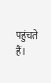पहुंचते हैं।